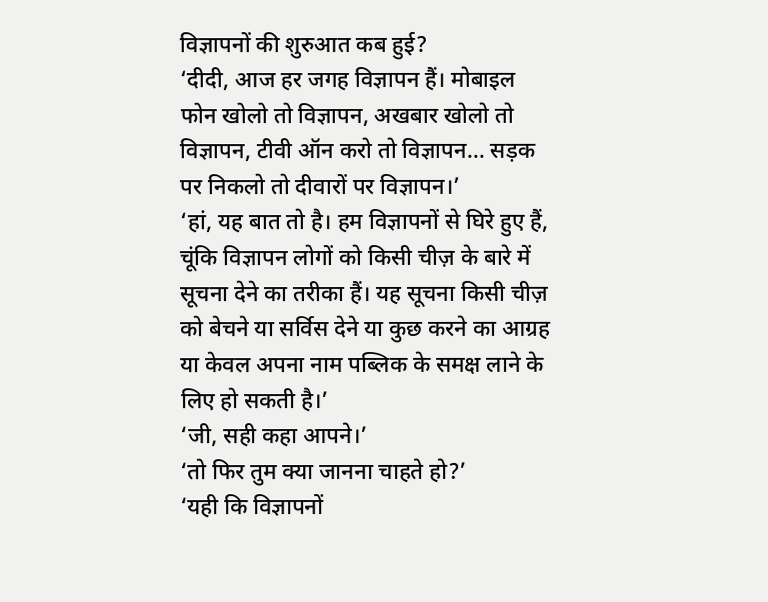विज्ञापनों की शुरुआत कब हुई?
‘दीदी, आज हर जगह विज्ञापन हैं। मोबाइल फोन खोलो तो विज्ञापन, अखबार खोलो तो विज्ञापन, टीवी ऑन करो तो विज्ञापन... सड़क पर निकलो तो दीवारों पर विज्ञापन।’
‘हां, यह बात तो है। हम विज्ञापनों से घिरे हुए हैं, चूंकि विज्ञापन लोगों को किसी चीज़ के बारे में सूचना देने का तरीका हैं। यह सूचना किसी चीज़ को बेचने या सर्विस देने या कुछ करने का आग्रह या केवल अपना नाम पब्लिक के समक्ष लाने के लिए हो सकती है।’
‘जी, सही कहा आपने।’
‘तो फिर तुम क्या जानना चाहते हो?’
‘यही कि विज्ञापनों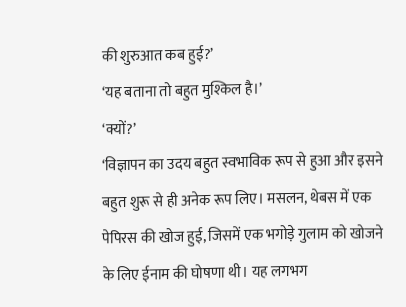की शुरुआत कब हुई?’
‘यह बताना तो बहुत मुश्किल है।’
‘क्यों?’
‘विज्ञापन का उदय बहुत स्वभाविक रूप से हुआ और इसने बहुत शुरू से ही अनेक रूप लिए। मसलन, थेबस में एक पेपिरस की खोज हुई, जिसमें एक भगोड़े गुलाम को खोजने के लिए ईनाम की घोषणा थी। यह लगभग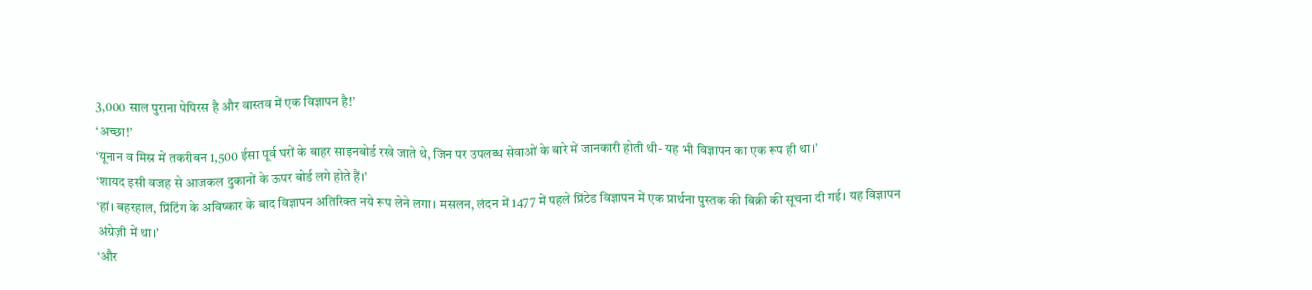3,000 साल पुराना पेपिरस है और वास्तव में एक विज्ञापन है!’
‘अच्छा!’
‘यूनान व मिस्र में तकरीबन 1,500 ईसा पूर्व घरों के बाहर साइनबोर्ड रखे जाते थे, जिन पर उपलब्ध सेवाओं के बारे में जानकारी होती थी- यह भी विज्ञापन का एक रूप ही था।’
‘शायद इसी वजह से आजकल दुकानों के ऊपर बोर्ड लगे होते हैं।’
‘हां। बहरहाल, प्रिंटिंग के अविष्कार के बाद विज्ञापन अतिरिक्त नये रूप लेने लगा। मसलन, लंदन में 1477 में पहले प्रिंटेड विज्ञापन में एक प्रार्थना पुस्तक की बिक्री की सूचना दी गई। यह विज्ञापन अंग्रेज़ी में था।’
‘और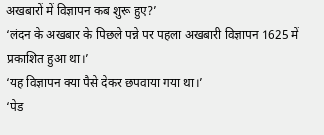अखबारों में विज्ञापन कब शुरू हुए?’
‘लंदन के अखबार के पिछले पन्ने पर पहला अखबारी विज्ञापन 1625 में प्रकाशित हुआ था।’
‘यह विज्ञापन क्या पैसे देकर छपवाया गया था।’
‘पेड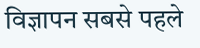विज्ञापन सबसे पहले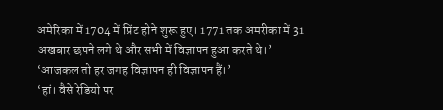अमेरिका में 1704 में प्रिंट होने शुरू हुए। 1771 तक अमरीका में 31 अखबार छपने लगे थे और सभी में विज्ञापन हुआ करते थे।’
‘आजकल तो हर जगह विज्ञापन ही विज्ञापन हैं।’
‘हां। वैसे रेडियो पर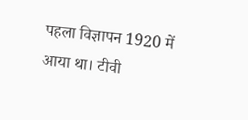पहला विज्ञापन 1920 में आया था। टीवी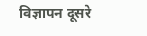विज्ञापन दूसरे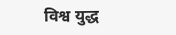विश्व युद्ध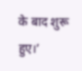के बाद शुरू हुए।’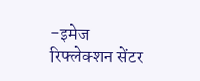-इमेज रिफ्लेक्शन सेंटर